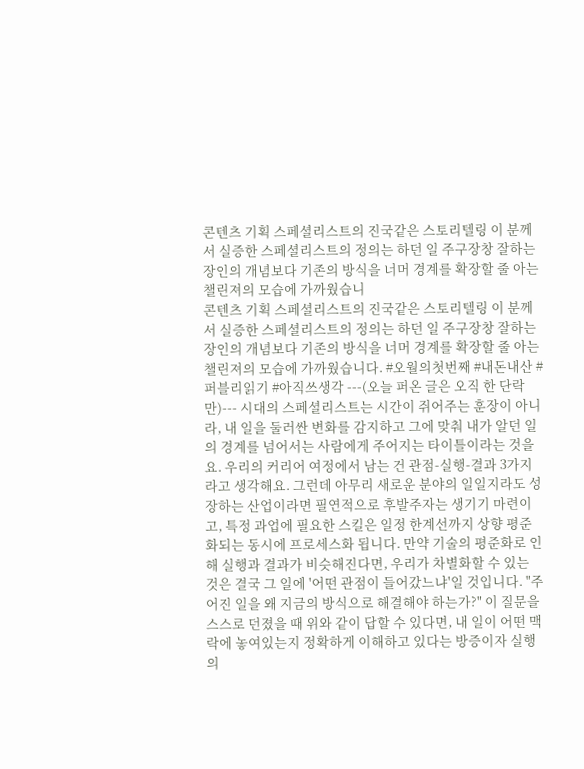콘텐츠 기획 스페셜리스트의 진국같은 스토리텔링 이 분께서 실증한 스페셜리스트의 정의는 하던 일 주구장창 잘하는 장인의 개념보다 기존의 방식을 너머 경계를 확장할 줄 아는 챌린져의 모습에 가까웠습니
콘텐츠 기획 스페셜리스트의 진국같은 스토리텔링 이 분께서 실증한 스페셜리스트의 정의는 하던 일 주구장창 잘하는 장인의 개념보다 기존의 방식을 너머 경계를 확장할 줄 아는 챌린져의 모습에 가까웠습니다. #오월의첫번째 #내돈내산 #퍼블리읽기 #아직쓰생각 ---(오늘 퍼온 글은 오직 한 단락만)--- 시대의 스페셜리스트는 시간이 쥐어주는 훈장이 아니라, 내 일을 둘러싼 변화를 감지하고 그에 맞춰 내가 알던 일의 경계를 넘어서는 사람에게 주어지는 타이틀이라는 것을요. 우리의 커리어 여정에서 남는 건 관점-실행-결과 3가지라고 생각해요. 그런데 아무리 새로운 분야의 일일지라도 성장하는 산업이라면 필연적으로 후발주자는 생기기 마련이고, 특정 과업에 필요한 스킬은 일정 한계선까지 상향 평준화되는 동시에 프로세스화 됩니다. 만약 기술의 평준화로 인해 실행과 결과가 비슷해진다면, 우리가 차별화할 수 있는 것은 결국 그 일에 '어떤 관점이 들어갔느냐'일 것입니다. "주어진 일을 왜 지금의 방식으로 해결해야 하는가?" 이 질문을 스스로 던졌을 때 위와 같이 답할 수 있다면, 내 일이 어떤 맥락에 놓여있는지 정확하게 이해하고 있다는 방증이자 실행의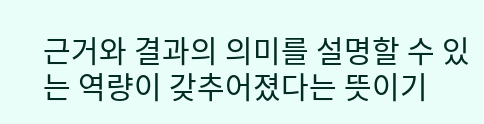근거와 결과의 의미를 설명할 수 있는 역량이 갖추어졌다는 뜻이기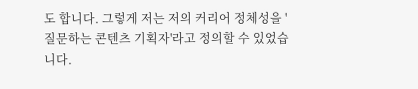도 합니다. 그렇게 저는 저의 커리어 정체성을 '질문하는 콘텐츠 기획자'라고 정의할 수 있었습니다.